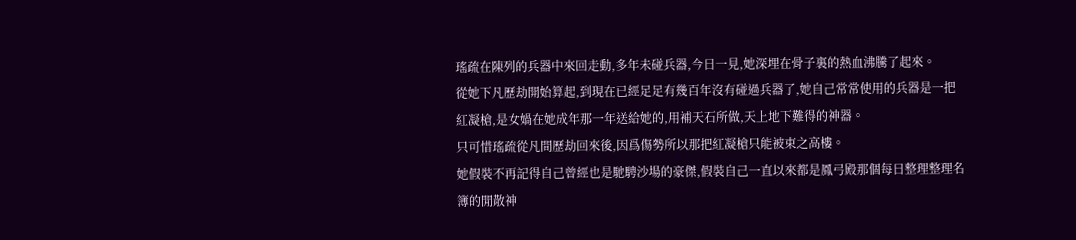瑤疏在陳列的兵器中來回走動,多年未碰兵器,今日一見,她深埋在骨子裏的熱血沸騰了起來。
從她下凡歷劫開始算起,到現在已經足足有幾百年沒有碰過兵器了,她自己常常使用的兵器是一把紅凝槍,是女媧在她成年那一年送給她的,用補天石所做,天上地下難得的神器。
只可惜瑤疏從凡間歷劫回來後,因爲傷勢所以那把紅凝槍只能被束之高樓。
她假裝不再記得自己曾經也是馳騁沙場的豪傑,假裝自己一直以來都是鳳弓殿那個每日整理整理名簿的閒散神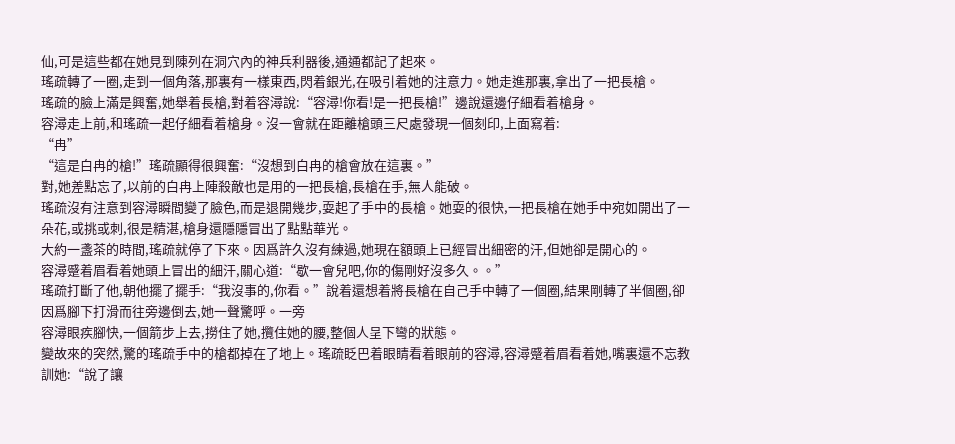仙,可是這些都在她見到陳列在洞穴內的神兵利器後,通通都記了起來。
瑤疏轉了一圈,走到一個角落,那裏有一樣東西,閃着銀光,在吸引着她的注意力。她走進那裏,拿出了一把長槍。
瑤疏的臉上滿是興奮,她舉着長槍,對着容潯說:“容潯!你看!是一把長槍!”邊說還邊仔細看着槍身。
容潯走上前,和瑤疏一起仔細看着槍身。沒一會就在距離槍頭三尺處發現一個刻印,上面寫着:
“冉”
“這是白冉的槍!”瑤疏顯得很興奮:“沒想到白冉的槍會放在這裏。”
對,她差點忘了,以前的白冉上陣殺敵也是用的一把長槍,長槍在手,無人能破。
瑤疏沒有注意到容潯瞬間變了臉色,而是退開幾步,耍起了手中的長槍。她耍的很快,一把長槍在她手中宛如開出了一朵花,或挑或刺,很是精湛,槍身還隱隱冒出了點點華光。
大約一盞茶的時間,瑤疏就停了下來。因爲許久沒有練過,她現在額頭上已經冒出細密的汗,但她卻是開心的。
容潯蹙着眉看着她頭上冒出的細汗,關心道:“歇一會兒吧,你的傷剛好沒多久。。”
瑤疏打斷了他,朝他擺了擺手:“我沒事的,你看。”說着還想着將長槍在自己手中轉了一個圈,結果剛轉了半個圈,卻因爲腳下打滑而往旁邊倒去,她一聲驚呼。一旁
容潯眼疾腳快,一個箭步上去,撈住了她,攬住她的腰,整個人呈下彎的狀態。
變故來的突然,驚的瑤疏手中的槍都掉在了地上。瑤疏眨巴着眼睛看着眼前的容潯,容潯蹙着眉看着她,嘴裏還不忘教訓她:“說了讓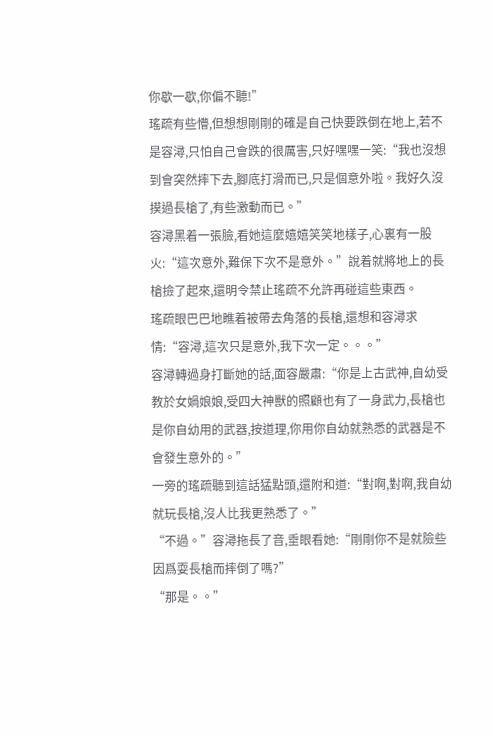你歇一歇,你偏不聽!”
瑤疏有些懵,但想想剛剛的確是自己快要跌倒在地上,若不是容潯,只怕自己會跌的很厲害,只好嘿嘿一笑:“我也沒想到會突然摔下去,腳底打滑而已,只是個意外啦。我好久沒摸過長槍了,有些激動而已。”
容潯黑着一張臉,看她這麼嬉嬉笑笑地樣子,心裏有一股火:“這次意外,難保下次不是意外。”說着就將地上的長槍撿了起來,還明令禁止瑤疏不允許再碰這些東西。
瑤疏眼巴巴地瞧着被帶去角落的長槍,還想和容潯求情:“容潯,這次只是意外,我下次一定。。。”
容潯轉過身打斷她的話,面容嚴肅:“你是上古武神,自幼受教於女媧娘娘,受四大神獸的照顧也有了一身武力,長槍也是你自幼用的武器,按道理,你用你自幼就熟悉的武器是不會發生意外的。”
一旁的瑤疏聽到這話猛點頭,還附和道:“對啊,對啊,我自幼就玩長槍,沒人比我更熟悉了。”
“不過。”容潯拖長了音,垂眼看她:“剛剛你不是就險些因爲耍長槍而摔倒了嗎?”
“那是。。”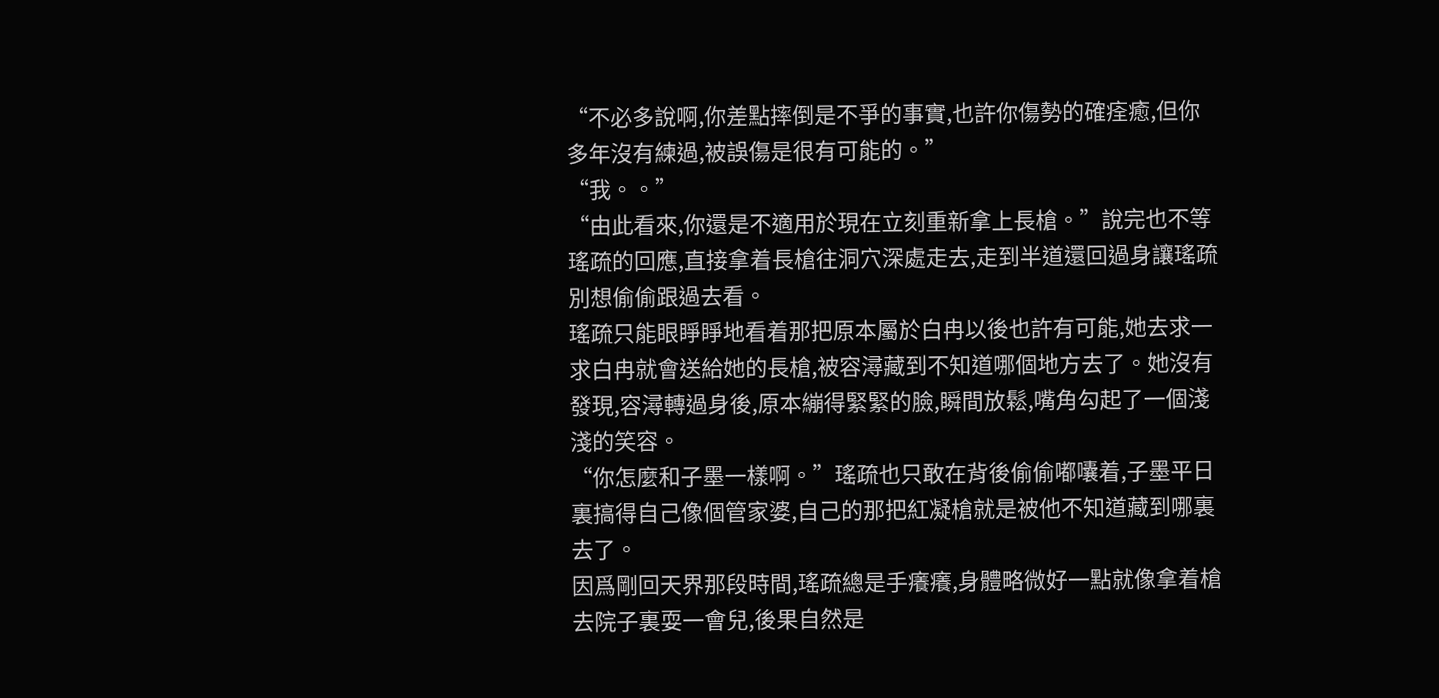“不必多說啊,你差點摔倒是不爭的事實,也許你傷勢的確痊癒,但你多年沒有練過,被誤傷是很有可能的。”
“我。。”
“由此看來,你還是不適用於現在立刻重新拿上長槍。”說完也不等瑤疏的回應,直接拿着長槍往洞穴深處走去,走到半道還回過身讓瑤疏別想偷偷跟過去看。
瑤疏只能眼睜睜地看着那把原本屬於白冉以後也許有可能,她去求一求白冉就會送給她的長槍,被容潯藏到不知道哪個地方去了。她沒有發現,容潯轉過身後,原本繃得緊緊的臉,瞬間放鬆,嘴角勾起了一個淺淺的笑容。
“你怎麼和子墨一樣啊。”瑤疏也只敢在背後偷偷嘟囔着,子墨平日裏搞得自己像個管家婆,自己的那把紅凝槍就是被他不知道藏到哪裏去了。
因爲剛回天界那段時間,瑤疏總是手癢癢,身體略微好一點就像拿着槍去院子裏耍一會兒,後果自然是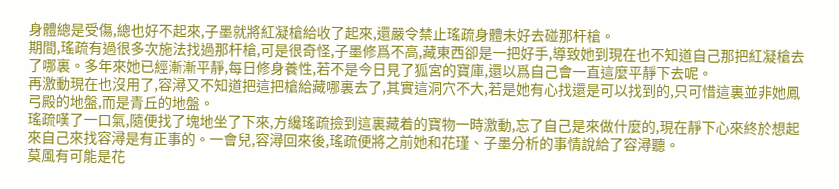身體總是受傷,總也好不起來,子墨就將紅凝槍給收了起來,還嚴令禁止瑤疏身體未好去碰那杆槍。
期間,瑤疏有過很多次施法找過那杆槍,可是很奇怪,子墨修爲不高,藏東西卻是一把好手,導致她到現在也不知道自己那把紅凝槍去了哪裏。多年來她已經漸漸平靜,每日修身養性,若不是今日見了狐宮的寶庫,還以爲自己會一直這麼平靜下去呢。
再激動現在也沒用了,容潯又不知道把這把槍給藏哪裏去了,其實這洞穴不大,若是她有心找還是可以找到的,只可惜這裏並非她鳳弓殿的地盤,而是青丘的地盤。
瑤疏嘆了一口氣,隨便找了塊地坐了下來,方纔瑤疏撿到這裏藏着的寶物一時激動,忘了自己是來做什麼的,現在靜下心來終於想起來自己來找容潯是有正事的。一會兒,容潯回來後,瑤疏便將之前她和花瑾、子墨分析的事情說給了容潯聽。
莫風有可能是花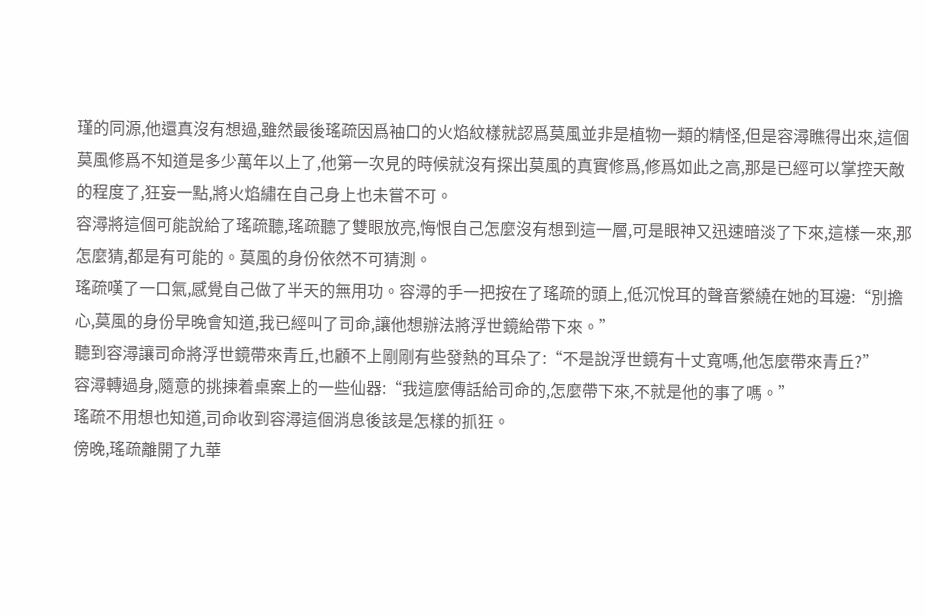瑾的同源,他還真沒有想過,雖然最後瑤疏因爲袖口的火焰紋樣就認爲莫風並非是植物一類的精怪,但是容潯瞧得出來,這個莫風修爲不知道是多少萬年以上了,他第一次見的時候就沒有探出莫風的真實修爲,修爲如此之高,那是已經可以掌控天敵的程度了,狂妄一點,將火焰繡在自己身上也未嘗不可。
容潯將這個可能說給了瑤疏聽,瑤疏聽了雙眼放亮,悔恨自己怎麼沒有想到這一層,可是眼神又迅速暗淡了下來,這樣一來,那怎麼猜,都是有可能的。莫風的身份依然不可猜測。
瑤疏嘆了一口氣,感覺自己做了半天的無用功。容潯的手一把按在了瑤疏的頭上,低沉悅耳的聲音縈繞在她的耳邊:“別擔心,莫風的身份早晚會知道,我已經叫了司命,讓他想辦法將浮世鏡給帶下來。”
聽到容潯讓司命將浮世鏡帶來青丘,也顧不上剛剛有些發熱的耳朵了:“不是說浮世鏡有十丈寬嗎,他怎麼帶來青丘?”
容潯轉過身,隨意的挑揀着桌案上的一些仙器:“我這麼傳話給司命的,怎麼帶下來,不就是他的事了嗎。”
瑤疏不用想也知道,司命收到容潯這個消息後該是怎樣的抓狂。
傍晚,瑤疏離開了九華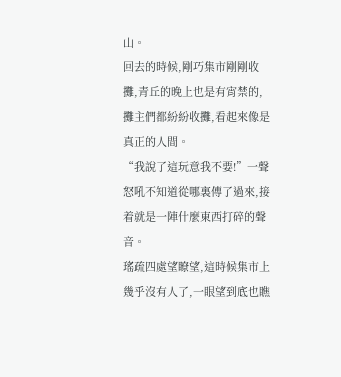山。
回去的時候,剛巧集市剛剛收攤,青丘的晚上也是有宵禁的,攤主們都紛紛收攤,看起來像是真正的人間。
“我說了這玩意我不要!”一聲怒吼不知道從哪裏傳了過來,接着就是一陣什麼東西打碎的聲音。
瑤疏四處望瞭望,這時候集市上幾乎沒有人了,一眼望到底也瞧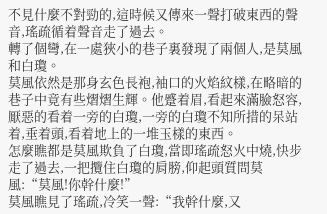不見什麼不對勁的,這時候又傳來一聲打破東西的聲音,瑤疏循着聲音走了過去。
轉了個彎,在一處狹小的巷子裏發現了兩個人,是莫風和白瓊。
莫風依然是那身玄色長袍,袖口的火焰紋樣,在略暗的巷子中竟有些熠熠生輝。他蹙着眉,看起來滿臉怒容,厭惡的看着一旁的白瓊,一旁的白瓊不知所措的呆站着,垂着頭,看着地上的一堆玉樣的東西。
怎麼瞧都是莫風欺負了白瓊,當即瑤疏怒火中燒,快步走了過去,一把攬住白瓊的肩膀,仰起頭質問莫風:“莫風!你幹什麼!”
莫風瞧見了瑤疏,冷笑一聲:“我幹什麼,又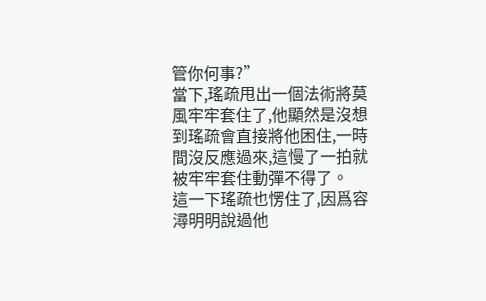管你何事?”
當下,瑤疏甩出一個法術將莫風牢牢套住了,他顯然是沒想到瑤疏會直接將他困住,一時間沒反應過來,這慢了一拍就被牢牢套住動彈不得了。
這一下瑤疏也愣住了,因爲容潯明明說過他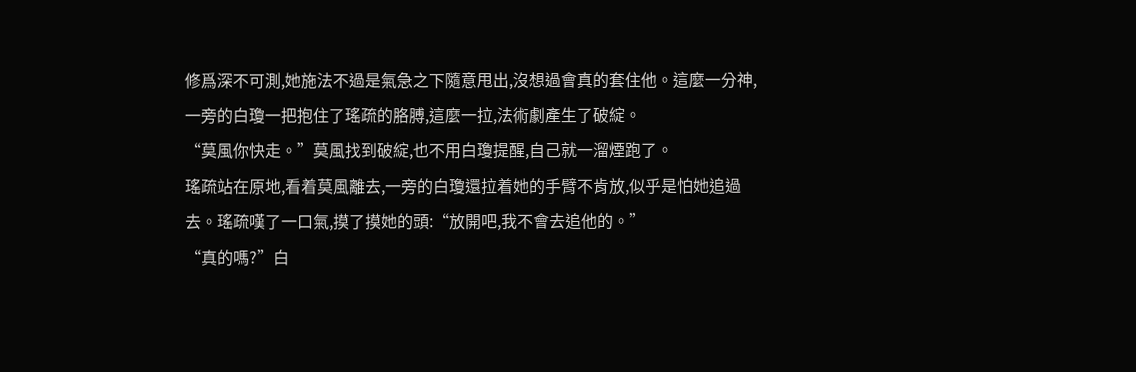修爲深不可測,她施法不過是氣急之下隨意甩出,沒想過會真的套住他。這麼一分神,一旁的白瓊一把抱住了瑤疏的胳膊,這麼一拉,法術劇產生了破綻。
“莫風你快走。”莫風找到破綻,也不用白瓊提醒,自己就一溜煙跑了。
瑤疏站在原地,看着莫風離去,一旁的白瓊還拉着她的手臂不肯放,似乎是怕她追過去。瑤疏嘆了一口氣,摸了摸她的頭:“放開吧,我不會去追他的。”
“真的嗎?”白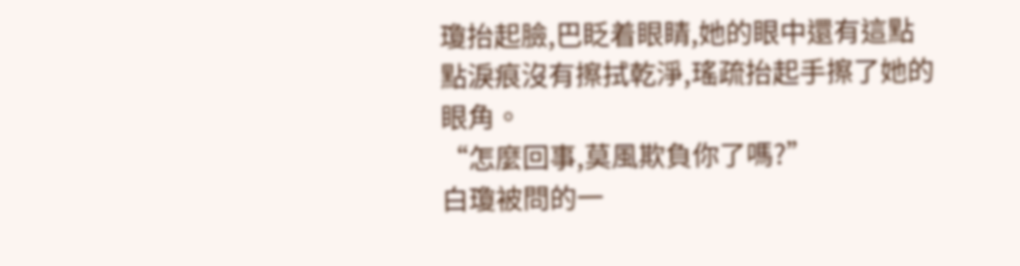瓊抬起臉,巴眨着眼睛,她的眼中還有這點點淚痕沒有擦拭乾淨,瑤疏抬起手擦了她的眼角。
“怎麼回事,莫風欺負你了嗎?”
白瓊被問的一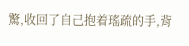驚,收回了自己抱着瑤疏的手,背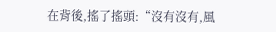在背後,搖了搖頭:“沒有沒有,風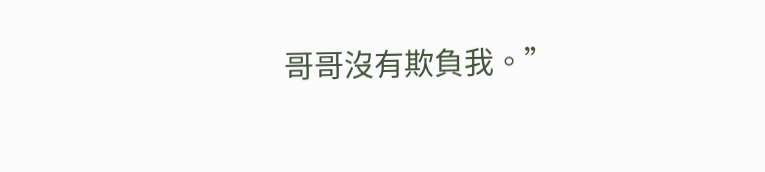哥哥沒有欺負我。”